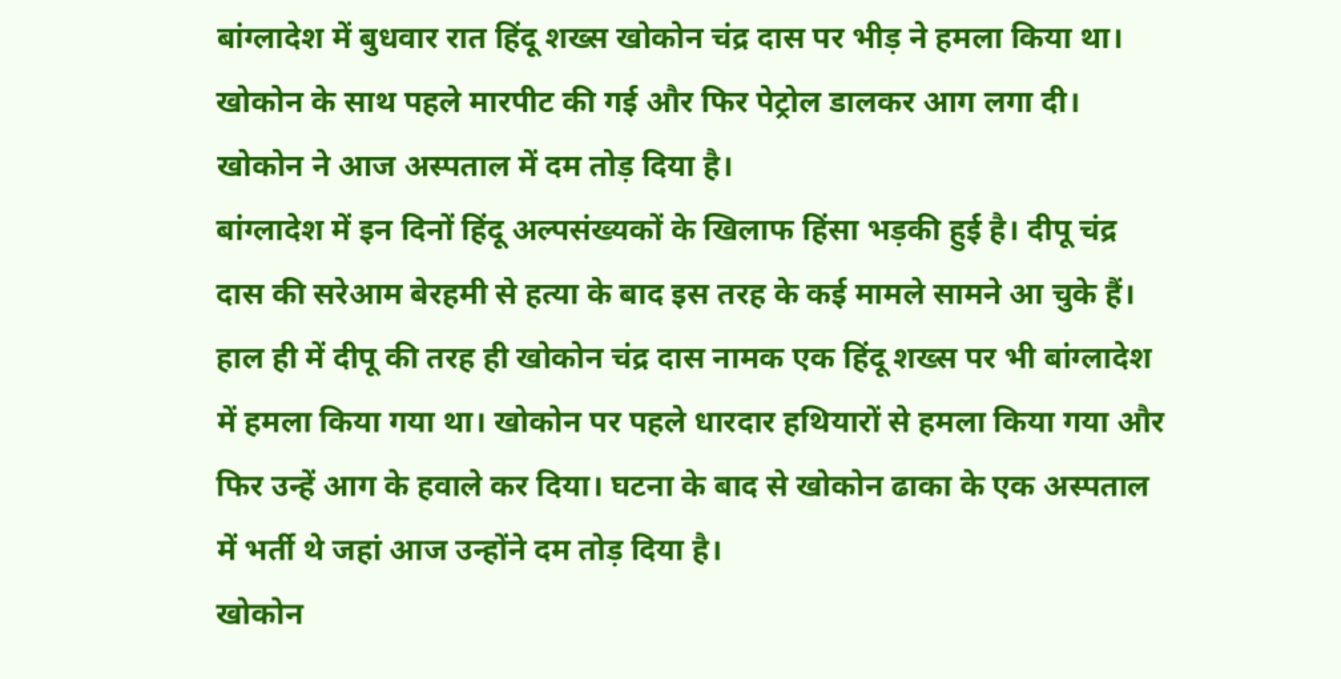बांग्लादेश में बुधवार रात हिंदू शख्स खोकोन चंद्र दास पर भीड़ ने हमला किया था। खोकोन के साथ पहले मारपीट की गई और फिर पेट्रोल डालकर आग लगा दी। खोकोन ने आज अस्पताल में दम तोड़ दिया है।
बांग्लादेश में इन दिनों हिंदू अल्पसंख्यकों के खिलाफ हिंसा भड़की हुई है। दीपू चंद्र दास की सरेआम बेरहमी से हत्या के बाद इस तरह के कई मामले सामने आ चुके हैं। हाल ही में दीपू की तरह ही खोकोन चंद्र दास नामक एक हिंदू शख्स पर भी बांग्लादेश में हमला किया गया था। खोकोन पर पहले धारदार हथियारों से हमला किया गया और फिर उन्हें आग के हवाले कर दिया। घटना के बाद से खोकोन ढाका के एक अस्पताल में भर्ती थे जहां आज उन्होंने दम तोड़ दिया है।
खोकोन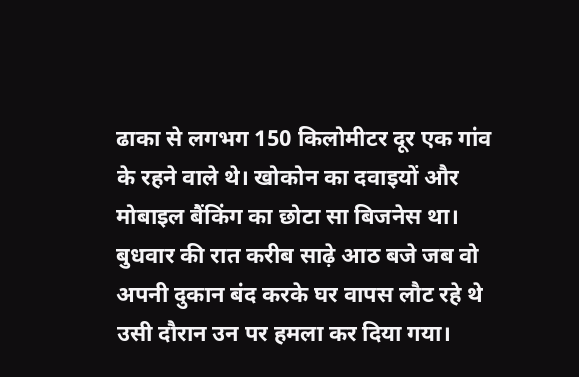ढाका से लगभग 150 किलोमीटर दूर एक गांव के रहने वाले थे। खोकोन का दवाइयों और मोबाइल बैंकिंग का छोटा सा बिजनेस था। बुधवार की रात करीब साढ़े आठ बजे जब वो अपनी दुकान बंद करके घर वापस लौट रहे थे उसी दौरान उन पर हमला कर दिया गया।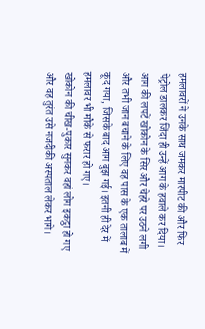हमलावरों ने उनके साथ जमकर मारपीट की और फिर पेट्रोल डालकर जिंदा ही उन्हें आग के हवाले कर दिया। आग की लपटें खोकोन के सिर और चेहरे पर उठने लगी और तभी जान बचाने के लिए वह पास के एक तालाब में कूद गया, जिसके बाद आग बुझ गई। इतनी ही देर में हमलावर भी मौके से फरार हो गए।
खोकोन की चीख-पुकार सुनकर वहां लोग इकट्ठा हो गए और वह तुरंत उसे नजदीकी अस्पताल लेकर भागे।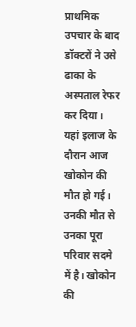प्राथमिक उपचार के बाद डॉक्टरों ने उसे ढाका के अस्पताल रेफर कर दिया। यहां इलाज के दौरान आज खोकोन की मौत हो गई। उनकी मौत से उनका पूरा परिवार सदमे में है। खोकोन की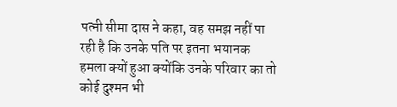पत्नी सीमा दास ने कहा, वह समझ नहीं पा रही है कि उनके पति पर इतना भयानक हमला क्यों हुआ क्योंकि उनके परिवार का तो कोई दुश्मन भी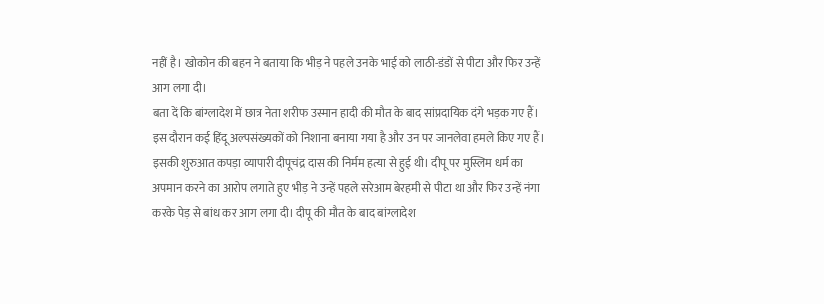नहीं है। खोकोन की बहन ने बताया कि भीड़ ने पहले उनके भाई को लाठी-डंडों से पीटा और फिर उन्हें आग लगा दी।
बता दें कि बांग्लादेश में छात्र नेता शरीफ उस्मान हादी की मौत के बाद सांप्रदायिक दंगे भड़क गए हैं। इस दौरान कई हिंदू अल्पसंख्यकों को निशाना बनाया गया है और उन पर जानलेवा हमले किए गए हैं। इसकी शुरुआत कपड़ा व्यापारी दीपूचंद्र दास की निर्मम हत्या से हुई थी। दीपू पर मुस्लिम धर्म का अपमान करने का आरोप लगाते हुए भीड़ ने उन्हें पहले सरेआम बेरहमी से पीटा था और फिर उन्हें नंगा करके पेड़ से बांध कर आग लगा दी। दीपू की मौत के बाद बांग्लादेश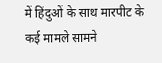में हिंदुओं के साथ मारपीट के कई मामले सामने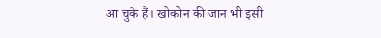आ चुके हैं। खोकोन की जान भी इसी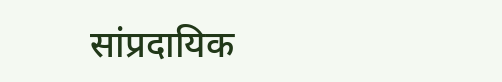सांप्रदायिक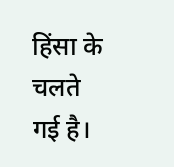हिंसा के चलते गई है।